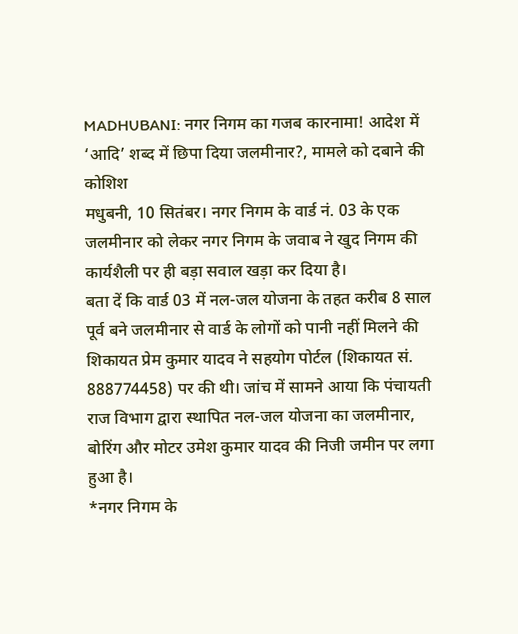MADHUBANI: नगर निगम का गजब कारनामा! आदेश में ‘आदि’ शब्द में छिपा दिया जलमीनार?, मामले को दबाने की कोशिश
मधुबनी, 10 सितंबर। नगर निगम के वार्ड नं. 03 के एक जलमीनार को लेकर नगर निगम के जवाब ने खुद निगम की कार्यशैली पर ही बड़ा सवाल खड़ा कर दिया है।
बता दें कि वार्ड 03 में नल-जल योजना के तहत करीब 8 साल पूर्व बने जलमीनार से वार्ड के लोगों को पानी नहीं मिलने की शिकायत प्रेम कुमार यादव ने सहयोग पोर्टल (शिकायत सं. 888774458) पर की थी। जांच में सामने आया कि पंचायती राज विभाग द्वारा स्थापित नल-जल योजना का जलमीनार, बोरिंग और मोटर उमेश कुमार यादव की निजी जमीन पर लगा हुआ है।
*नगर निगम के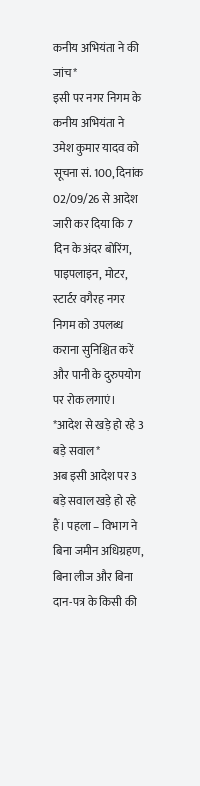कनीय अभियंता ने की जांच*
इसी पर नगर निगम के कनीय अभियंता ने उमेश कुमार यादव को सूचना सं. 100, दिनांक 02/09/26 से आदेश जारी कर दिया कि 7 दिन के अंदर बोरिंग, पाइपलाइन, मोटर, स्टार्टर वगैरह नगर निगम को उपलब्ध कराना सुनिश्चित करें और पानी के दुरुपयोग पर रोक लगाएं।
*आदेश से खड़े हो रहे 3 बड़े सवाल*
अब इसी आदेश पर 3 बड़े सवाल खड़े हो रहे हैं। पहला – विभाग ने बिना जमीन अधिग्रहण, बिना लीज और बिना दान-पत्र के किसी की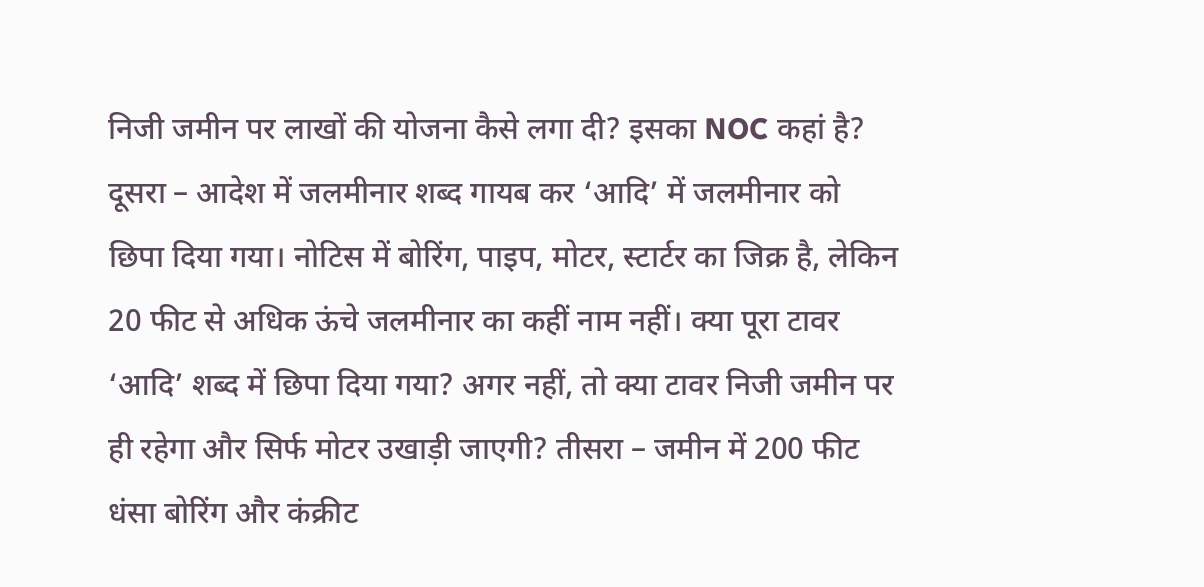निजी जमीन पर लाखों की योजना कैसे लगा दी? इसका NOC कहां है? दूसरा – आदेश में जलमीनार शब्द गायब कर ‘आदि’ में जलमीनार को छिपा दिया गया। नोटिस में बोरिंग, पाइप, मोटर, स्टार्टर का जिक्र है, लेकिन 20 फीट से अधिक ऊंचे जलमीनार का कहीं नाम नहीं। क्या पूरा टावर ‘आदि’ शब्द में छिपा दिया गया? अगर नहीं, तो क्या टावर निजी जमीन पर ही रहेगा और सिर्फ मोटर उखाड़ी जाएगी? तीसरा – जमीन में 200 फीट धंसा बोरिंग और कंक्रीट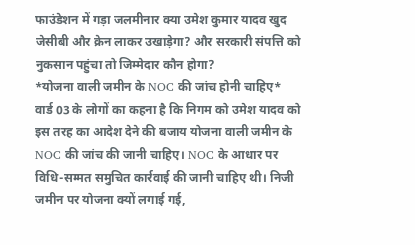फाउंडेशन में गड़ा जलमीनार क्या उमेश कुमार यादव खुद जेसीबी और क्रेन लाकर उखाड़ेगा? और सरकारी संपत्ति को नुकसान पहुंचा तो जिम्मेदार कौन होगा?
*योजना वाली जमीन के NOC की जांच होनी चाहिए*
वार्ड 03 के लोगों का कहना है कि निगम को उमेश यादव को इस तरह का आदेश देने की बजाय योजना वाली जमीन के NOC की जांच की जानी चाहिए। NOC के आधार पर विधि-सम्मत समुचित कार्रवाई की जानी चाहिए थी। निजी जमीन पर योजना क्यों लगाई गई,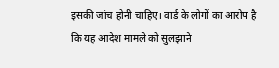इसकी जांच होनी चाहिए। वार्ड के लोगों का आरोप है कि यह आदेश मामले को सुलझाने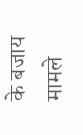के बजाय मामले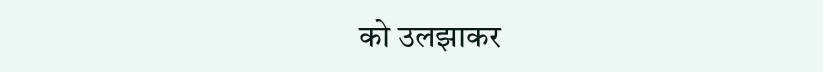को उलझाकर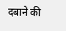दबाने की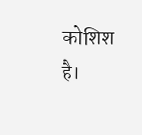कोशिश है।